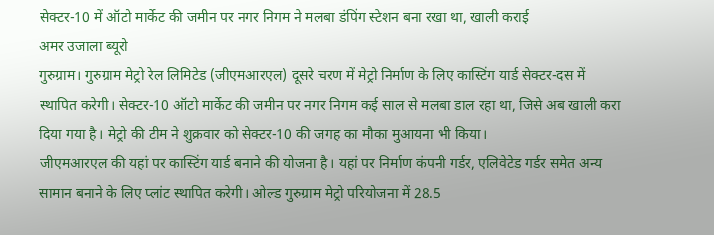सेक्टर-10 में ऑटो मार्केट की जमीन पर नगर निगम ने मलबा डंपिंग स्टेशन बना रखा था, खाली कराई
अमर उजाला ब्यूरो
गुरुग्राम। गुरुग्राम मेट्रो रेल लिमिटेड (जीएमआरएल) दूसरे चरण में मेट्रो निर्माण के लिए कास्टिंग यार्ड सेक्टर-दस में स्थापित करेगी। सेक्टर-10 ऑटो मार्केट की जमीन पर नगर निगम कई साल से मलबा डाल रहा था, जिसे अब खाली करा दिया गया है। मेट्रो की टीम ने शुक्रवार को सेक्टर-10 की जगह का मौका मुआयना भी किया।
जीएमआरएल की यहां पर कास्टिंग यार्ड बनाने की योजना है। यहां पर निर्माण कंपनी गर्डर, एलिवेटेड गर्डर समेत अन्य सामान बनाने के लिए प्लांट स्थापित करेगी। ओल्ड गुरुग्राम मेट्रो परियोजना में 28.5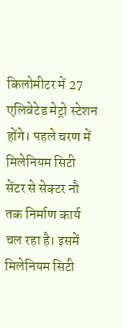किलोमीटर में 27 एलिवेटेड मेट्रो स्टेशन होंगे। पहले चरण में मिलेनियम सिटी सेंटर से सेक्टर नौ तक निर्माण कार्य चल रहा है। इसमें मिलेनियम सिटी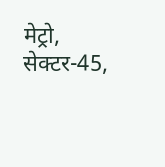मेट्रो, सेक्टर-45,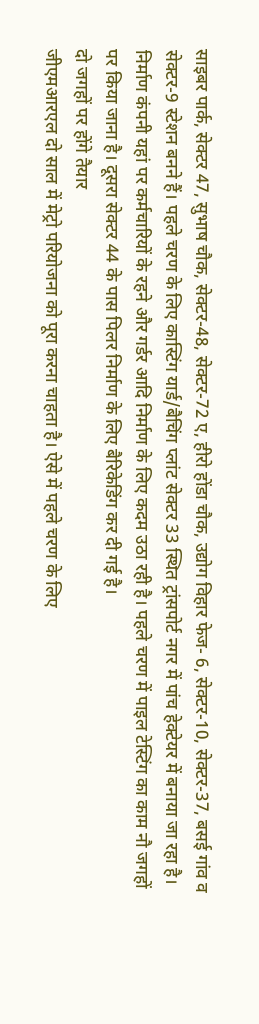साइबर पार्क, सेक्टर 47, सुभाष चौक, सेक्टर-48, सेक्टर-72 ए, हीरो होंडा चौक, उद्योग विहार फेज- 6, सेक्टर-10, सेक्टर-37, बसई गांव व सेक्टर-9 स्टेशन बनने हैं। पहले चरण के लिए कास्टिंग यार्ड/बैचिंग प्लांट सेक्टर 33 स्थित ट्रांसपोर्ट नगर में पांच हेक्टेयर में बनाया जा रहा है। निर्माण कंपनी यहां पर कर्मचारियों के रहने और गर्डर आदि निर्माण के लिए कदम उठा रही है। पहले चरण में पाइल टेस्टिंग का काम नौ जगहों पर किया जाना है। दूसरा सेक्टर 44 के पास पिलर निर्माण के लिए बैरिकेडिंग कर दी गई है।
दो जगहों पर होंगे तैयार
जीएमआरएल दो साल में मेट्रो परियोजना को पूरा करना चाहता है। ऐसे में पहले चरण के लिए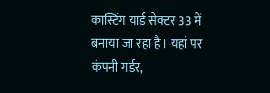कास्टिंग यार्ड सेक्टर 33 में बनाया जा रहा है। यहां पर कंपनी गर्डर,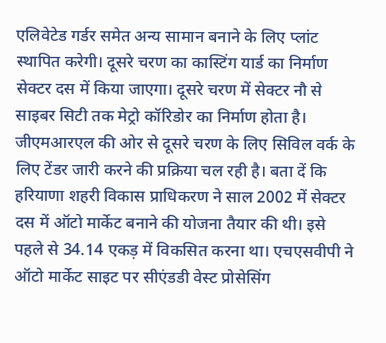एलिवेटेड गर्डर समेत अन्य सामान बनाने के लिए प्लांट स्थापित करेगी। दूसरे चरण का कास्टिंग यार्ड का निर्माण सेक्टर दस में किया जाएगा। दूसरे चरण में सेक्टर नौ से साइबर सिटी तक मेट्रो कॉरिडोर का निर्माण होता है। जीएमआरएल की ओर से दूसरे चरण के लिए सिविल वर्क के लिए टेंडर जारी करने की प्रक्रिया चल रही है। बता दें कि हरियाणा शहरी विकास प्राधिकरण ने साल 2002 में सेक्टर दस में ऑटो मार्केट बनाने की योजना तैयार की थी। इसे पहले से 34.14 एकड़ में विकसित करना था। एचएसवीपी ने ऑटो मार्केट साइट पर सीएंडडी वेस्ट प्रोसेसिंग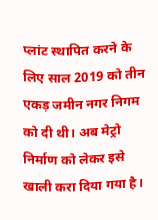प्लांट स्थापित करने के लिए साल 2019 को तीन एकड़ जमीन नगर निगम को दी थी। अब मेट्रो निर्माण को लेकर इसे खाली करा दिया गया है।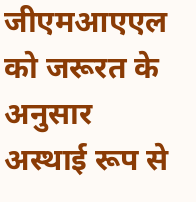जीएमआएएल को जरूरत के अनुसार अस्थाई रूप से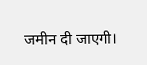जमीन दी जाएगी।